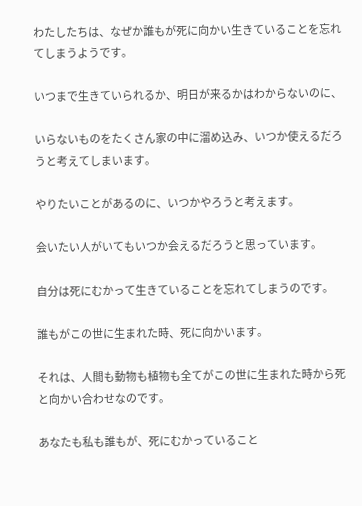わたしたちは、なぜか誰もが死に向かい生きていることを忘れてしまうようです。

いつまで生きていられるか、明日が来るかはわからないのに、

いらないものをたくさん家の中に溜め込み、いつか使えるだろうと考えてしまいます。

やりたいことがあるのに、いつかやろうと考えます。

会いたい人がいてもいつか会えるだろうと思っています。

自分は死にむかって生きていることを忘れてしまうのです。

誰もがこの世に生まれた時、死に向かいます。

それは、人間も動物も植物も全てがこの世に生まれた時から死と向かい合わせなのです。

あなたも私も誰もが、死にむかっていること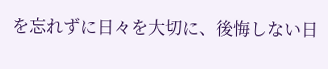を忘れずに日々を大切に、後悔しない日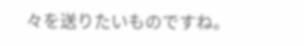々を送りたいものですね。